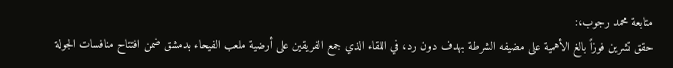متابعة محمد رجوب،:
حقق تشرين فوزاً بالغ الأهمية على مضيفه الشرطة بهدف دون رد، في اللقاء الذي جمع الفريقين على أرضية ملعب الفيحاء بدمشق ضمن افتتاح منافسات الجولة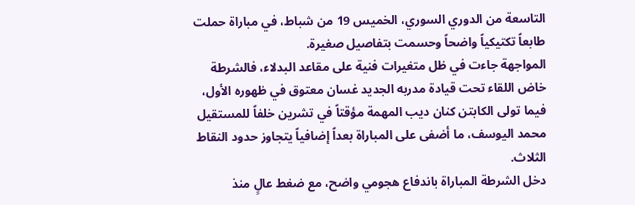التاسعة من الدوري السوري، الخميس 19 من شباط، في مباراة حملت طابعاً تكتيكياً واضحاً وحسمت بتفاصيل صغيرة.
المواجهة جاءت في ظل متغيرات فنية على مقاعد البدلاء، فالشرطة خاض اللقاء تحت قيادة مدربه الجديد غسان معتوق في ظهوره الأول، فيما تولى الكابتن كنان ديب المهمة مؤقتاً في تشرين خلفاً للمستقيل محمد اليوسف، ما أضفى على المباراة بعداً إضافياً يتجاوز حدود النقاط الثلاث.
دخل الشرطة المباراة باندفاع هجومي واضح، مع ضغط عالٍ منذ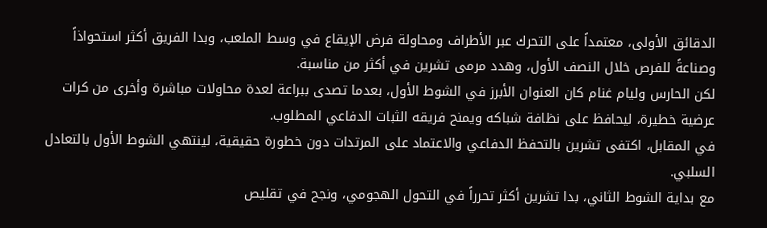الدقائق الأولى، معتمداً على التحرك عبر الأطراف ومحاولة فرض الإيقاع في وسط الملعب، وبدا الفريق أكثر استحواذاً وصناعةً للفرص خلال النصف الأول، وهدد مرمى تشرين في أكثر من مناسبة.
لكن الحارس وليام غنام كان العنوان الأبرز في الشوط الأول، بعدما تصدى ببراعة لعدة محاولات مباشرة وأخرى من كرات عرضية خطيرة، ليحافظ على نظافة شباكه ويمنح فريقه الثبات الدفاعي المطلوب.
في المقابل، اكتفى تشرين بالتحفظ الدفاعي والاعتماد على المرتدات دون خطورة حقيقية، لينتهي الشوط الأول بالتعادل السلبي.
مع بداية الشوط الثاني، بدا تشرين أكثر تحرراً في التحول الهجومي، ونجح في تقليص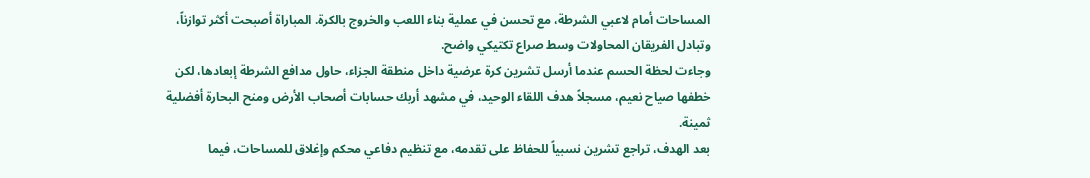المساحات أمام لاعبي الشرطة، مع تحسن في عملية بناء اللعب والخروج بالكرة. المباراة أصبحت أكثر توازناً، وتبادل الفريقان المحاولات وسط صراع تكتيكي واضح.
وجاءت لحظة الحسم عندما أرسل تشرين كرة عرضية داخل منطقة الجزاء، حاول مدافع الشرطة إبعادها، لكن خطفها صياح نعيم، مسجلاً هدف اللقاء الوحيد، في مشهد أربك حسابات أصحاب الأرض ومنح البحارة أفضلية ثمينة.
بعد الهدف، تراجع تشرين نسبياً للحفاظ على تقدمه، مع تنظيم دفاعي محكم وإغلاق للمساحات، فيما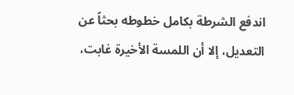اندفع الشرطة بكامل خطوطه بحثاً عن التعديل، إلا أن اللمسة الأخيرة غابت،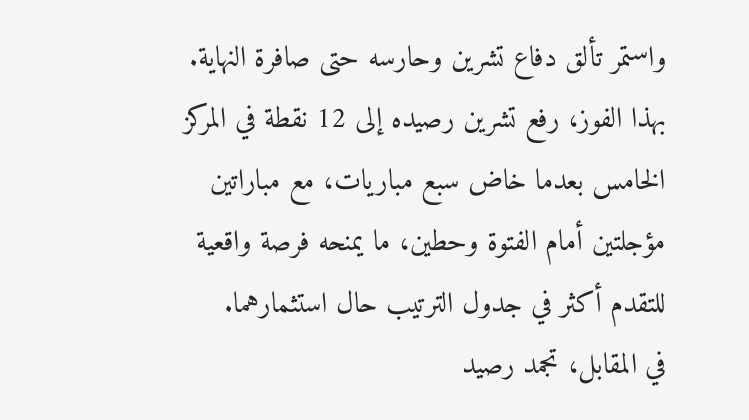واستمر تألق دفاع تشرين وحارسه حتى صافرة النهاية.
بهذا الفوز، رفع تشرين رصيده إلى 12 نقطة في المركز الخامس بعدما خاض سبع مباريات، مع مباراتين مؤجلتين أمام الفتوة وحطين، ما يمنحه فرصة واقعية للتقدم أكثر في جدول الترتيب حال استثمارهما.
في المقابل، تجمد رصيد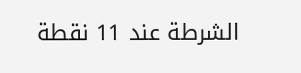الشرطة عند 11 نقطة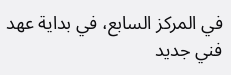في المركز السابع، في بداية عهد فني جديد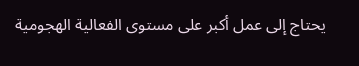يحتاج إلى عمل أكبر على مستوى الفعالية الهجومية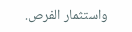واستثمار الفرص.